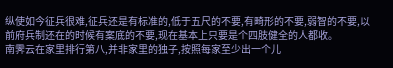纵使如今征兵很难,征兵还是有标准的,低于五尺的不要,有畸形的不要,弱智的不要,以前府兵制还在的时候有案底的不要,现在基本上只要是个四肢健全的人都收。
南霁云在家里排行第八,并非家里的独子,按照每家至少出一个儿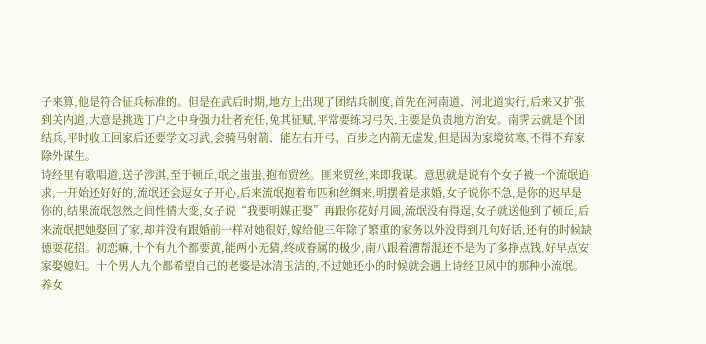子来算,他是符合征兵标准的。但是在武后时期,地方上出现了团结兵制度,首先在河南道、河北道实行,后来又扩张到关内道,大意是挑选丁户之中身强力壮者充任,免其征赋,平常要练习弓矢,主要是负责地方治安。南霁云就是个团结兵,平时收工回家后还要学文习武,会骑马射箭、能左右开弓、百步之内箭无虚发,但是因为家境贫寒,不得不弃家除外谋生。
诗经里有歌唱道,送子涉淇,至于顿丘,氓之蚩蚩,抱布贸丝。匪来贸丝,来即我谋。意思就是说有个女子被一个流氓追求,一开始还好好的,流氓还会逗女子开心,后来流氓抱着布匹和丝绸来,明摆着是求婚,女子说你不急,是你的迟早是你的,结果流氓忽然之间性情大变,女子说“我要明媒正娶”再跟你花好月圆,流氓没有得逞,女子就送他到了顿丘,后来流氓把她娶回了家,却并没有跟婚前一样对她很好,嫁给他三年除了繁重的家务以外没得到几句好话,还有的时候缺德耍花招。初恋嘛,十个有九个都要黄,能两小无猜,终成眷属的极少,南八跟着漕帮混还不是为了多挣点钱,好早点安家娶媳妇。十个男人九个都希望自己的老婆是冰清玉洁的,不过她还小的时候就会遇上诗经卫风中的那种小流氓。养女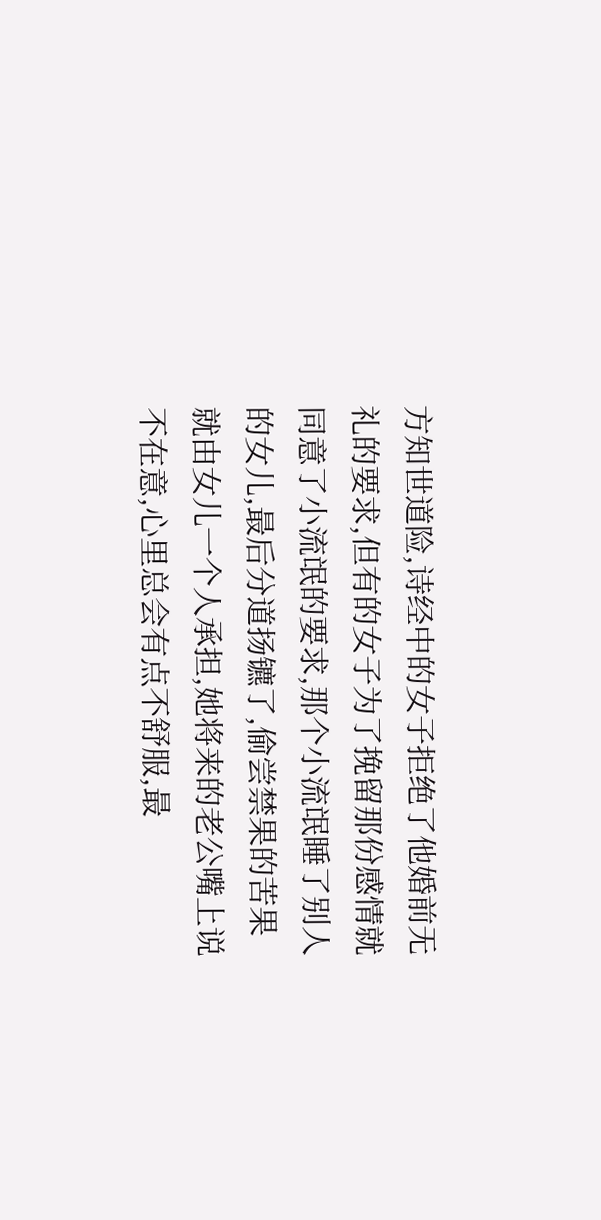方知世道险,诗经中的女子拒绝了他婚前无礼的要求,但有的女子为了挽留那份感情就同意了小流氓的要求,那个小流氓睡了别人的女儿,最后分道扬镳了,偷尝禁果的苦果就由女儿一个人承担,她将来的老公嘴上说不在意,心里总会有点不舒服,最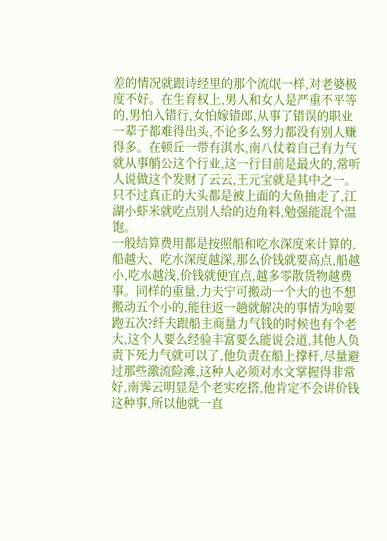差的情况就跟诗经里的那个流氓一样,对老婆极度不好。在生育权上,男人和女人是严重不平等的,男怕入错行,女怕嫁错郎,从事了错误的职业一辈子都难得出头,不论多么努力都没有别人赚得多。在顿丘一带有淇水,南八仗着自己有力气就从事艄公这个行业,这一行目前是最火的,常听人说做这个发财了云云,王元宝就是其中之一。只不过真正的大头都是被上面的大鱼抽走了,江湖小虾米就吃点别人给的边角料,勉强能混个温饱。
一般结算费用都是按照船和吃水深度来计算的,船越大、吃水深度越深,那么价钱就要高点,船越小,吃水越浅,价钱就便宜点,越多零散货物越费事。同样的重量,力夫宁可搬动一个大的也不想搬动五个小的,能往返一趟就解决的事情为啥要跑五次?纤夫跟船主商量力气钱的时候也有个老大,这个人要么经验丰富要么能说会道,其他人负责下死力气就可以了,他负责在船上撑杆,尽量避过那些激流险滩,这种人必须对水文掌握得非常好,南霁云明显是个老实疙搭,他肯定不会讲价钱这种事,所以他就一直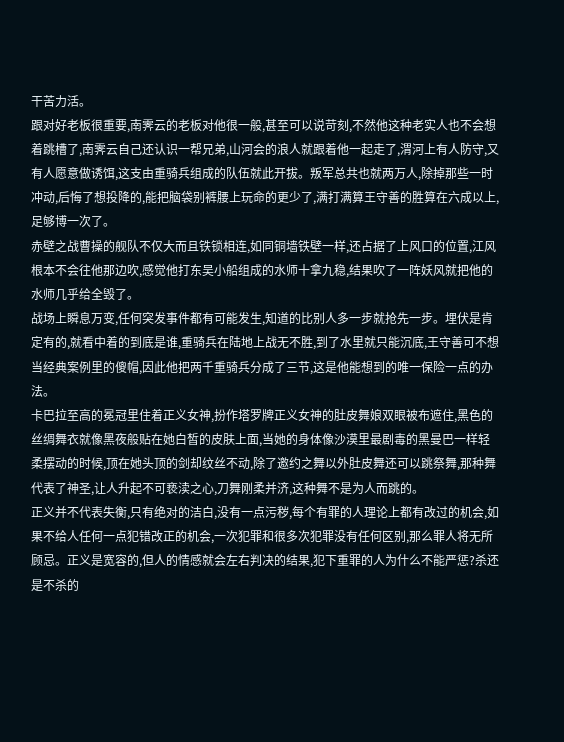干苦力活。
跟对好老板很重要,南霁云的老板对他很一般,甚至可以说苛刻,不然他这种老实人也不会想着跳槽了,南霁云自己还认识一帮兄弟,山河会的浪人就跟着他一起走了,渭河上有人防守,又有人愿意做诱饵,这支由重骑兵组成的队伍就此开拔。叛军总共也就两万人,除掉那些一时冲动,后悔了想投降的,能把脑袋别裤腰上玩命的更少了,满打满算王守善的胜算在六成以上,足够博一次了。
赤壁之战曹操的舰队不仅大而且铁锁相连,如同铜墙铁壁一样,还占据了上风口的位置,江风根本不会往他那边吹,感觉他打东吴小船组成的水师十拿九稳,结果吹了一阵妖风就把他的水师几乎给全毁了。
战场上瞬息万变,任何突发事件都有可能发生,知道的比别人多一步就抢先一步。埋伏是肯定有的,就看中着的到底是谁,重骑兵在陆地上战无不胜,到了水里就只能沉底,王守善可不想当经典案例里的傻帽,因此他把两千重骑兵分成了三节,这是他能想到的唯一保险一点的办法。
卡巴拉至高的冕冠里住着正义女神,扮作塔罗牌正义女神的肚皮舞娘双眼被布遮住,黑色的丝绸舞衣就像黑夜般贴在她白皙的皮肤上面,当她的身体像沙漠里最剧毒的黑曼巴一样轻柔摆动的时候,顶在她头顶的剑却纹丝不动,除了邀约之舞以外肚皮舞还可以跳祭舞,那种舞代表了神圣,让人升起不可亵渎之心,刀舞刚柔并济,这种舞不是为人而跳的。
正义并不代表失衡,只有绝对的洁白,没有一点污秽,每个有罪的人理论上都有改过的机会,如果不给人任何一点犯错改正的机会,一次犯罪和很多次犯罪没有任何区别,那么罪人将无所顾忌。正义是宽容的,但人的情感就会左右判决的结果,犯下重罪的人为什么不能严惩?杀还是不杀的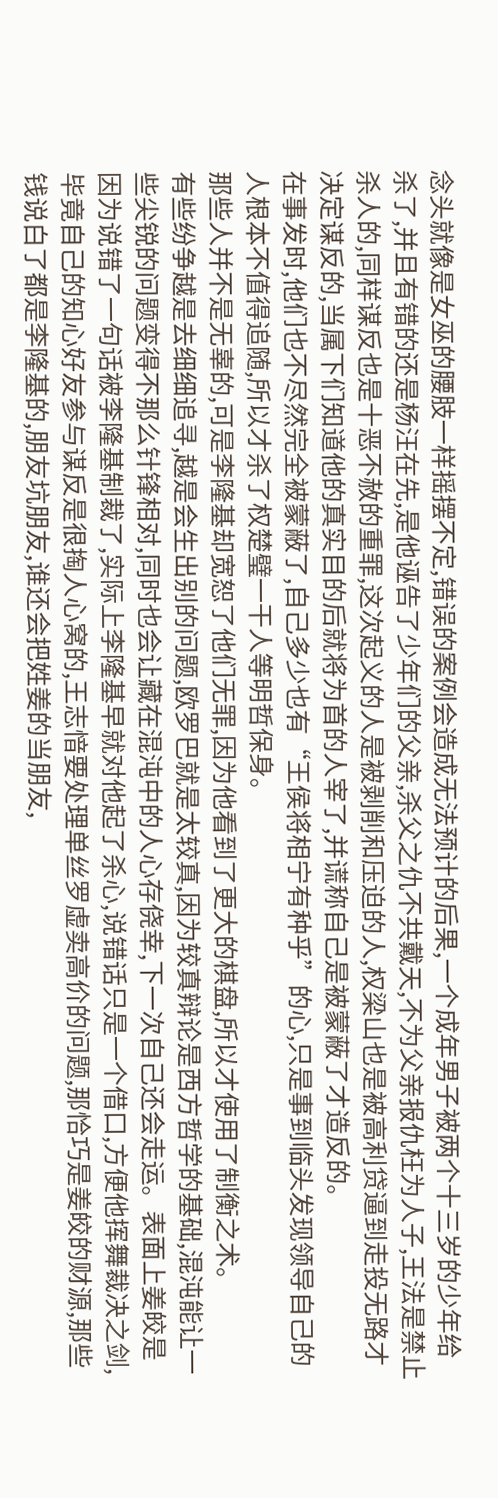念头就像是女巫的腰肢一样摇摆不定,错误的案例会造成无法预计的后果,一个成年男子被两个十三岁的少年给杀了,并且有错的还是杨汪在先,是他诬告了少年们的父亲,杀父之仇不共戴天,不为父亲报仇枉为人子,王法是禁止杀人的,同样谋反也是十恶不赦的重罪,这次起义的人是被剥削和压迫的人,权梁山也是被高利贷逼到走投无路才决定谋反的,当属下们知道他的真实目的后就将为首的人宰了,并谎称自己是被蒙蔽了才造反的。
在事发时,他们也不尽然完全被蒙蔽了,自己多少也有“王侯将相宁有种乎”的心,只是事到临头发现领导自己的人根本不值得追随,所以才杀了权楚璧一干人等明哲保身。
那些人并不是无辜的,可是李隆基却宽恕了他们无罪,因为他看到了更大的棋盘,所以才使用了制衡之术。
有些纷争越是去细细追寻,越是会生出别的问题,欧罗巴就是太较真,因为较真辩论是西方哲学的基础,混沌能让一些尖锐的问题变得不那么针锋相对,同时也会让藏在混沌中的人心存侥幸,下一次自己还会走运。表面上姜皎是因为说错了一句话被李隆基制裁了,实际上李隆基早就对他起了杀心,说错话只是一个借口,方便他挥舞裁决之剑,毕竟自己的知心好友参与谋反是很掏人心窝的,王志愔要处理单丝罗虚卖高价的问题,那恰巧是姜皎的财源,那些钱说白了都是李隆基的,朋友坑朋友,谁还会把姓姜的当朋友,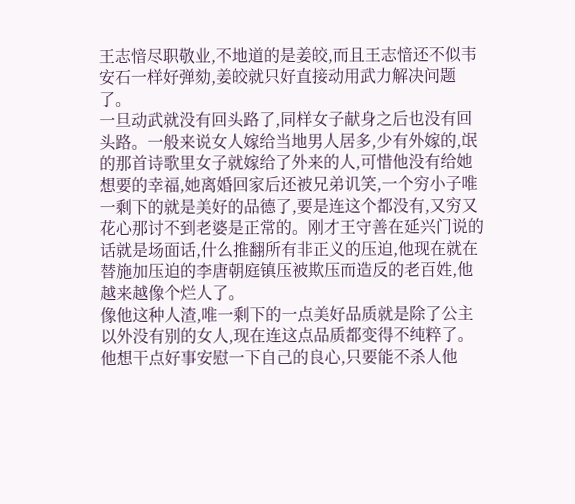王志愔尽职敬业,不地道的是姜皎,而且王志愔还不似韦安石一样好弹劾,姜皎就只好直接动用武力解决问题了。
一旦动武就没有回头路了,同样女子献身之后也没有回头路。一般来说女人嫁给当地男人居多,少有外嫁的,氓的那首诗歌里女子就嫁给了外来的人,可惜他没有给她想要的幸福,她离婚回家后还被兄弟讥笑,一个穷小子唯一剩下的就是美好的品德了,要是连这个都没有,又穷又花心那讨不到老婆是正常的。刚才王守善在延兴门说的话就是场面话,什么推翻所有非正义的压迫,他现在就在替施加压迫的李唐朝庭镇压被欺压而造反的老百姓,他越来越像个烂人了。
像他这种人渣,唯一剩下的一点美好品质就是除了公主以外没有别的女人,现在连这点品质都变得不纯粹了。他想干点好事安慰一下自己的良心,只要能不杀人他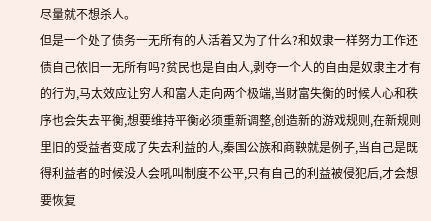尽量就不想杀人。
但是一个处了债务一无所有的人活着又为了什么?和奴隶一样努力工作还债自己依旧一无所有吗?贫民也是自由人,剥夺一个人的自由是奴隶主才有的行为,马太效应让穷人和富人走向两个极端,当财富失衡的时候人心和秩序也会失去平衡,想要维持平衡必须重新调整,创造新的游戏规则,在新规则里旧的受益者变成了失去利益的人,秦国公族和商鞅就是例子,当自己是既得利益者的时候没人会吼叫制度不公平,只有自己的利益被侵犯后,才会想要恢复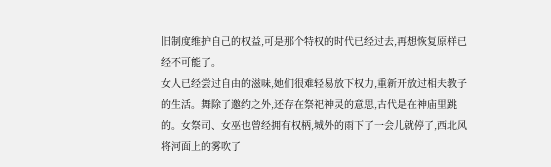旧制度维护自己的权益,可是那个特权的时代已经过去,再想恢复原样已经不可能了。
女人已经尝过自由的滋味,她们很难轻易放下权力,重新开放过相夫教子的生活。舞除了邀约之外,还存在祭祀神灵的意思,古代是在神庙里跳的。女祭司、女巫也曾经拥有权柄,城外的雨下了一会儿就停了,西北风将河面上的雾吹了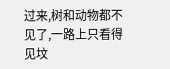过来,树和动物都不见了,一路上只看得见坟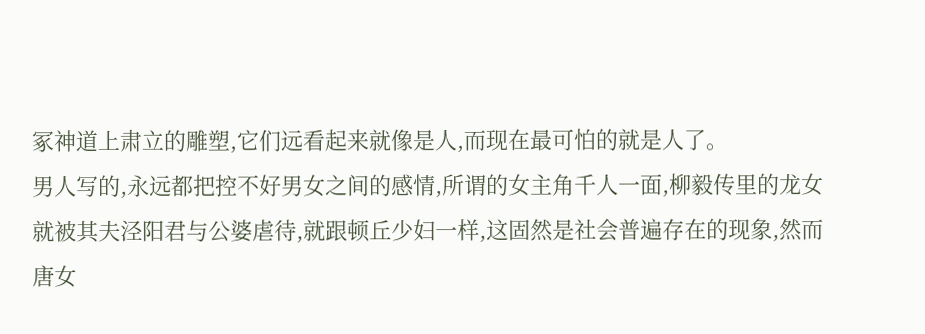冢神道上肃立的雕塑,它们远看起来就像是人,而现在最可怕的就是人了。
男人写的,永远都把控不好男女之间的感情,所谓的女主角千人一面,柳毅传里的龙女就被其夫泾阳君与公婆虐待,就跟顿丘少妇一样,这固然是社会普遍存在的现象,然而唐女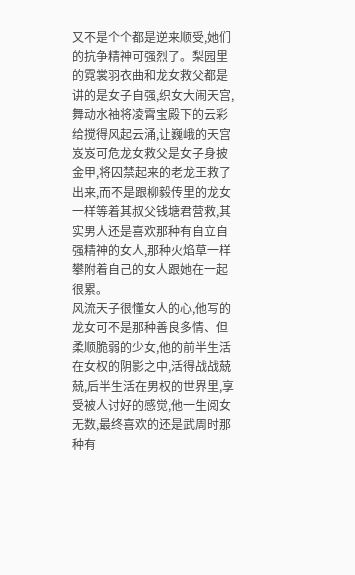又不是个个都是逆来顺受,她们的抗争精神可强烈了。梨园里的霓裳羽衣曲和龙女救父都是讲的是女子自强,织女大闹天宫,舞动水袖将凌霄宝殿下的云彩给搅得风起云涌,让巍峨的天宫岌岌可危龙女救父是女子身披金甲,将囚禁起来的老龙王救了出来,而不是跟柳毅传里的龙女一样等着其叔父钱塘君营救,其实男人还是喜欢那种有自立自强精神的女人,那种火焰草一样攀附着自己的女人跟她在一起很累。
风流天子很懂女人的心,他写的龙女可不是那种善良多情、但柔顺脆弱的少女,他的前半生活在女权的阴影之中,活得战战兢兢,后半生活在男权的世界里,享受被人讨好的感觉,他一生阅女无数,最终喜欢的还是武周时那种有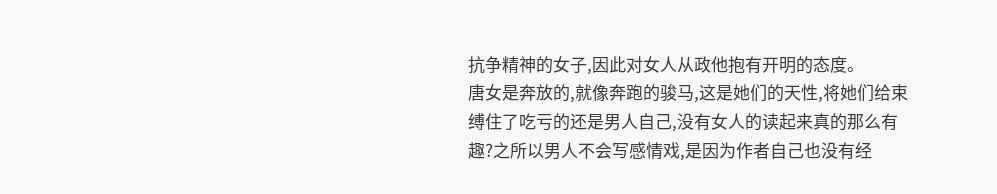抗争精神的女子,因此对女人从政他抱有开明的态度。
唐女是奔放的,就像奔跑的骏马,这是她们的天性,将她们给束缚住了吃亏的还是男人自己,没有女人的读起来真的那么有趣?之所以男人不会写感情戏,是因为作者自己也没有经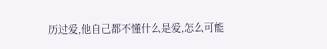历过爱,他自己都不懂什么是爱,怎么可能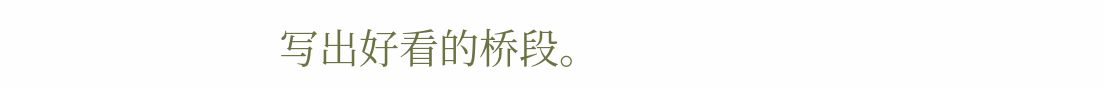写出好看的桥段。